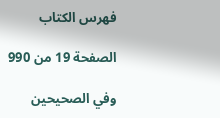فهرس الكتاب

الصفحة 19 من 990

وفي الصحيحين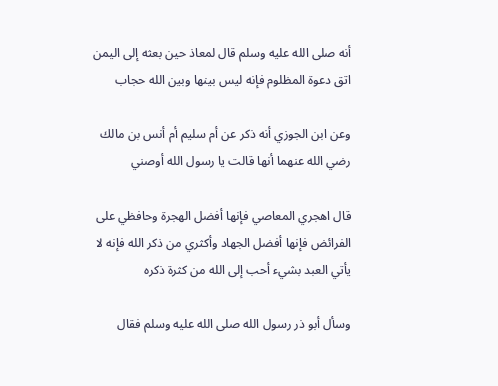أنه صلى الله عليه وسلم قال لمعاذ حين بعثه إلى اليمن اتق دعوة المظلوم فإنه ليس بينها وبين الله حجاب

وعن ابن الجوزي أنه ذكر عن أم سليم أم أنس بن مالك رضي الله عنهما أنها قالت يا رسول الله أوصني

قال اهجري المعاصي فإنها أفضل الهجرة وحافظي على الفرائض فإنها أفضل الجهاد وأكثري من ذكر الله فإنه لا يأتي العبد بشيء أحب إلى الله من كثرة ذكره

وسأل أبو ذر رسول الله صلى الله عليه وسلم فقال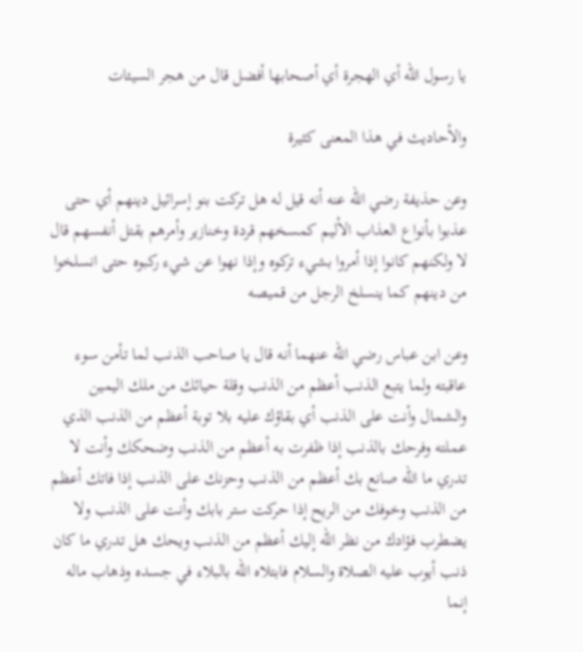يا رسول الله أي الهجرة أي أصحابها أفضل قال من هجر السيئات

والأحاديث في هذا المعنى كثيرة

وعن حذيفة رضي الله عنه أنه قيل له هل تركت بنو إسرائيل دينهم أي حتى عذبوا بأنواع العذاب الأليم كمسخهم قردة وخنازير وأمرهم بقتل أنفسهم قال لا ولكنهم كانوا إذا أمروا بشيء تركوه وإذا نهوا عن شيء ركبوه حتى انسلخوا من دينهم كما ينسلخ الرجل من قميصه

وعن ابن عباس رضي الله عنهما أنه قال يا صاحب الذنب لما تأمن سوء عاقبته ولما يتبع الذنب أعظم من الذنب وقلة حيائك من ملك اليمين والشمال وأنت على الذنب أي بقاؤك عليه بلا توبة أعظم من الذنب الذي عملته وفرحك بالذنب إذا ظفرت به أعظم من الذنب وضحكك وأنت لا تدري ما الله صانع بك أعظم من الذنب وحزنك على الذنب إذا فاتك أعظم من الذنب وخوفك من الريح إذا حركت ستر بابك وأنت على الذنب ولا يضطرب فؤادك من نظر الله إليك أعظم من الذنب ويحك هل تدري ما كان ذنب أيوب عليه الصلاة والسلام فابتلاه الله بالبلاء في جسده وذهاب ماله إنما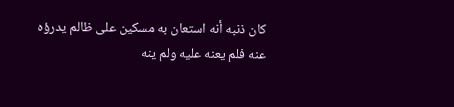كان ذنبه أنه استعان به مسكين على ظالم يدرؤه عنه فلم يعنه عليه ولم ينه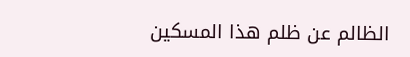الظالم عن ظلم هذا المسكين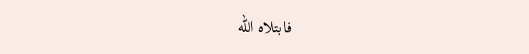فابتلاه الله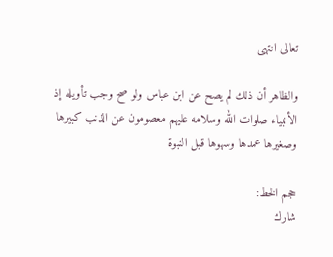تعالى انتهى

والظاهر أن ذلك لم يصح عن ابن عباس ولو صح وجب تأويله إذ الأنبياء صلوات الله وسلامه عليهم معصومون عن الذنب كبيرها وصغيرها عمدها وسهوها قبل النبوة

حجم الخط:
شارك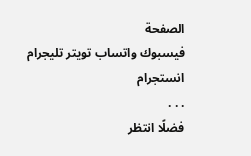الصفحة
فيسبوك واتساب تويتر تليجرام انستجرام
. . .
فضلًا انتظر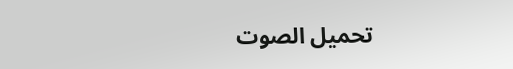تحميل الصوت